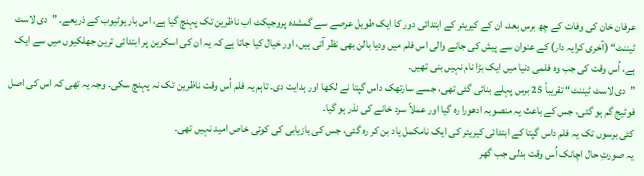عرفان خان کی وفات کے چھ برس بعد، ان کے کیریئر کے ابتدائی دور کا ایک طویل عرصے سے گمشدہ پروجیکٹ اب ناظرین تک پہنچ گیا ہے، اس بار یوٹیوب کے ذریعے۔ ”دی لاسٹ ٹیننٹ“ (آخری کرایہ دار) کے عنوان سے پیش کی جانے والی اس فلم میں ودیا بالن بھی نظر آتی ہیں، اور خیال کیا جاتا ہے کہ یہ ان کی اسکرین پر ابتدائی ترین جھلکیوں میں سے ایک ہے، اُس وقت کی جب وہ فلمی دنیا میں ایک بڑا نام نہیں بنی تھیں۔
”دی لاسٹ ٹیننٹ“ تقریباً 25 برس پہلے بنائی گئی تھی، جسے سارتھک داس گپتا نے لکھا اور ہدایت دی۔ تاہم یہ فلم اُس وقت ناظرین تک نہ پہنچ سکی۔ وجہ یہ تھی کہ اس کی اصل فوٹیج گم ہو گئی، جس کے باعث یہ منصوبہ ادھورا رہ گیا اور عملاً سرد خانے کی نذر ہو گیا۔
کئی برسوں تک یہ فلم داس گپتا کے ابتدائی کیریئر کی ایک نامکمل یاد بن کر رہ گئی، جس کی بازیابی کی کوئی خاص امید نہیں تھی۔
یہ صورتِ حال اچانک اُس وقت بدلی جب گھر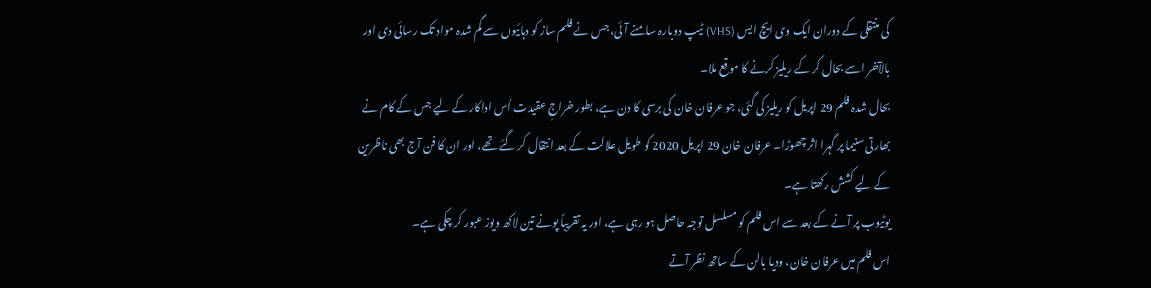کی منتقلی کے دوران ایک وی ایچ ایس (VHS) ٹیپ دوبارہ سامنے آئی، جس نے فلم ساز کو دہائیوں سے گم شدہ مواد تک رسائی دی اور بالآخر اسے بحال کر کے ریلیز کرنے کا موقع ملا۔
بحال شدہ فلم 29 اپریل کو ریلیز کی گئی، جو عرفان خان کی برسی کا دن ہے، بطور خراجِ عقیدت اُس اداکار کے لیے جس کے کام نے بھارتی سنیما پر گہرا اثر چھوڑا۔ عرفان خان 29 اپریل 2020 کو طویل علالت کے بعد انتقال کر گئے تھے، اور ان کا فن آج بھی ناظرین کے لیے کشش رکھتا ہے۔
یوٹیوب پر آنے کے بعد سے اس فلم کو مسلسل توجہ حاصل ہو رہی ہے، اور یہ تقریباً پونے تین لاکھ ویوز عبور کر چکی ہے۔
اس فلم میں عرفان خان، ودیا بالن کے ساتھ نظر آتے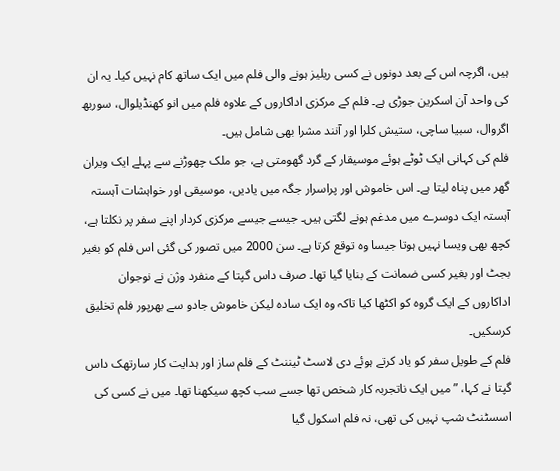ہیں، اگرچہ اس کے بعد دونوں نے کسی ریلیز ہونے والی فلم میں ایک ساتھ کام نہیں کیا۔ یہ ان کی واحد آن اسکرین جوڑی ہے۔ فلم کے مرکزی اداکاروں کے علاوہ فلم میں انو کھنڈیلوال، سوربھ اگروال، سبیا ساچی، ستیش کلرا اور آنند مشرا بھی شامل ہیں۔
فلم کی کہانی ایک ٹوٹے ہوئے موسیقار کے گرد گھومتی ہے، جو ملک چھوڑنے سے پہلے ایک ویران گھر میں پناہ لیتا ہے۔ اس خاموش اور پراسرار جگہ میں یادیں، موسیقی اور خواہشات آہستہ آہستہ ایک دوسرے میں مدغم ہونے لگتی ہیں۔ جیسے جیسے مرکزی کردار اپنے سفر پر نکلتا ہے، کچھ بھی ویسا نہیں ہوتا جیسا وہ توقع کرتا ہے۔ سن 2000 میں تصور کی گئی اس فلم کو بغیر بجٹ اور بغیر کسی ضمانت کے بنایا گیا تھا۔ صرف داس گپتا کے منفرد وژن نے نوجوان اداکاروں کے ایک گروہ کو اکٹھا کیا تاکہ وہ ایک سادہ لیکن خاموش جادو سے بھرپور فلم تخلیق کرسکیں۔
فلم کے طویل سفر کو یاد کرتے ہوئے دی لاسٹ ٹیننٹ کے فلم ساز اور ہدایت کار سارتھک داس گپتا نے کہا، ”میں ایک ناتجربہ کار شخص تھا جسے سب کچھ سیکھنا تھا۔ میں نے کسی کی اسسٹنٹ شپ نہیں کی تھی، نہ فلم اسکول گیا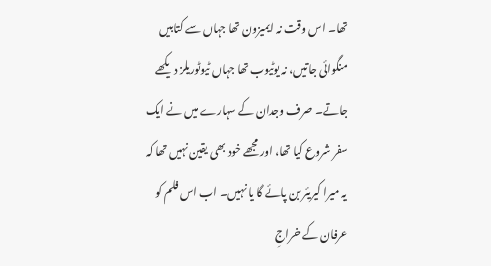تھا۔ اس وقت نہ ایمیزون تھا جہاں سے کتابیں منگوائی جاتیں، نہ یوٹیوب تھا جہاں ٹیوٹوریلز دیکھے جاتے۔ صرف وجدان کے سہارے میں نے ایک سفر شروع کیا تھا، اور مجھے خود بھی یقین نہیں تھا کہ یہ میرا کیریئر بن پائے گا یا نہیں۔ اب اس فلم کو عرفان کے خراجِ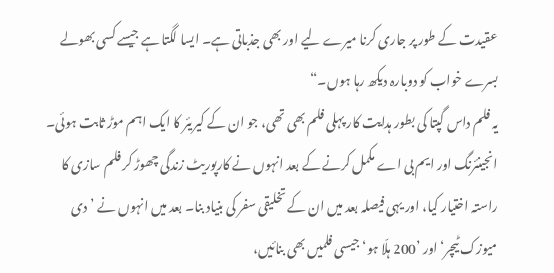عقیدت کے طور پر جاری کرنا میرے لیے اور بھی جذباتی ہے۔ ایسا لگتا ہے جیسے کسی بھولے بسرے خواب کو دوبارہ دیکھ رہا ہوں۔“
یہ فلم داس گپتا کی بطور ہدایت کار پہلی فلم بھی تھی، جو ان کے کیریئر کا ایک اہم موڑ ثابت ہوئی۔ انجینئرنگ اور ایم بی اے مکمل کرنے کے بعد انہوں نے کارپوریٹ زندگی چھوڑ کر فلم سازی کا راستہ اختیار کیا، اور یہی فیصلہ بعد میں ان کے تخلیقی سفر کی بنیاد بنا۔ بعد میں انہوں نے ’دی میوزک ٹیچر‘ اور ’200 ہلّا ہو‘ جیسی فلمیں بھی بنائیں،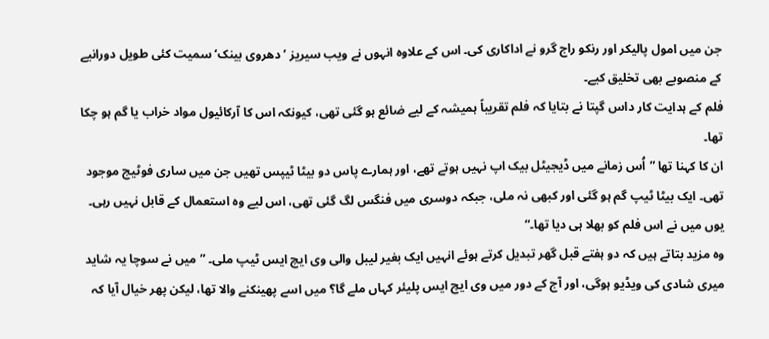جن میں امول پالیکر اور رنکو راج گرو نے اداکاری کی۔ اس کے علاوہ انہوں نے ویب سیریز ’دھروی بینک‘ سمیت کئی طویل دورانیے کے منصوبے بھی تخلیق کیے۔
فلم کے ہدایت کار داس گپتا نے بتایا کہ فلم تقریباً ہمیشہ کے لیے ضائع ہو گئی تھی، کیونکہ اس کا آرکائیول مواد خراب یا گم ہو چکا تھا۔
ان کا کہنا تھا ”اُس زمانے میں ڈیجیٹل بیک اپ نہیں ہوتے تھے، اور ہمارے پاس دو بیٹا ٹیپس تھیں جن میں ساری فوٹیج موجود تھی۔ ایک بیٹا ٹیپ گم ہو گئی اور کبھی نہ ملی، جبکہ دوسری میں فنگس لگ گئی تھی، اس لیے وہ استعمال کے قابل نہیں رہی۔ یوں میں نے اس فلم کو بھلا ہی دیا تھا۔“
وہ مزید بتاتے ہیں کہ دو ہفتے قبل گھر تبدیل کرتے ہوئے انہیں ایک بغیر لیبل والی وی ایچ ایس ٹیپ ملی۔ ”میں نے سوچا یہ شاید میری شادی کی ویڈیو ہوگی، اور آج کے دور میں وی ایچ ایس پلیئر کہاں ملے گا؟ میں اسے پھینکنے والا تھا، لیکن پھر خیال آیا کہ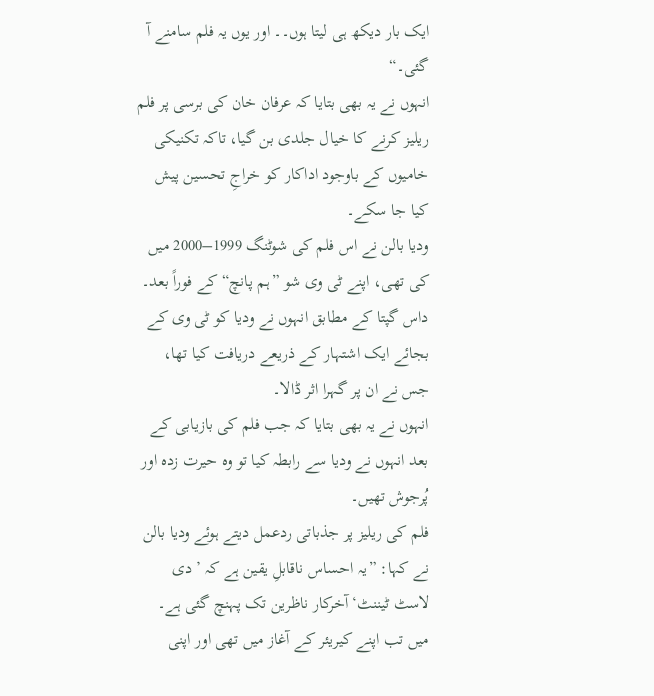ایک بار دیکھ ہی لیتا ہوں۔۔ اور یوں یہ فلم سامنے آ گئی۔“
انہوں نے یہ بھی بتایا کہ عرفان خان کی برسی پر فلم ریلیز کرنے کا خیال جلدی بن گیا، تاکہ تکنیکی خامیوں کے باوجود اداکار کو خراجِ تحسین پیش کیا جا سکے۔
ودیا بالن نے اس فلم کی شوٹنگ 1999–2000 میں کی تھی، اپنے ٹی وی شو ”ہم پانچ“ کے فوراً بعد۔ داس گپتا کے مطابق انہوں نے ودیا کو ٹی وی کے بجائے ایک اشتہار کے ذریعے دریافت کیا تھا، جس نے ان پر گہرا اثر ڈالا۔
انہوں نے یہ بھی بتایا کہ جب فلم کی بازیابی کے بعد انہوں نے ودیا سے رابطہ کیا تو وہ حیرت زدہ اور پُرجوش تھیں۔
فلم کی ریلیز پر جذباتی ردعمل دیتے ہوئے ودیا بالن نے کہا: ”یہ احساس ناقابلِ یقین ہے کہ ’دی لاسٹ ٹیننٹ‘ آخرکار ناظرین تک پہنچ گئی ہے۔ میں تب اپنے کیریئر کے آغاز میں تھی اور اپنی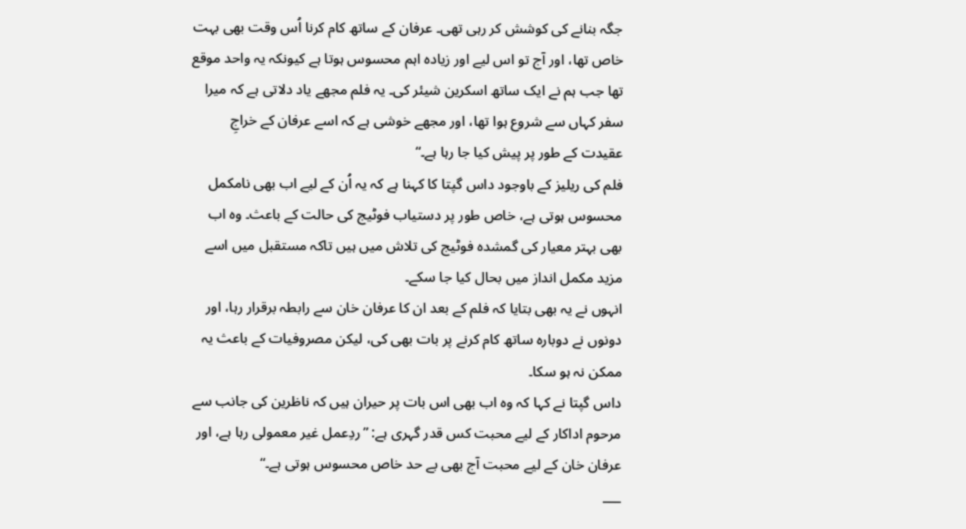جگہ بنانے کی کوشش کر رہی تھی۔ عرفان کے ساتھ کام کرنا اُس وقت بھی بہت خاص تھا، اور آج تو اس لیے اور زیادہ اہم محسوس ہوتا ہے کیونکہ یہ واحد موقع تھا جب ہم نے ایک ساتھ اسکرین شیئر کی۔ یہ فلم مجھے یاد دلاتی ہے کہ میرا سفر کہاں سے شروع ہوا تھا، اور مجھے خوشی ہے کہ اسے عرفان کے خراجِ عقیدت کے طور پر پیش کیا جا رہا ہے۔“
فلم کی ریلیز کے باوجود داس گپتا کا کہنا ہے کہ یہ اُن کے لیے اب بھی نامکمل محسوس ہوتی ہے، خاص طور پر دستیاب فوٹیج کی حالت کے باعث۔ وہ اب بھی بہتر معیار کی گمشدہ فوٹیج کی تلاش میں ہیں تاکہ مستقبل میں اسے مزید مکمل انداز میں بحال کیا جا سکے۔
انہوں نے یہ بھی بتایا کہ فلم کے بعد ان کا عرفان خان سے رابطہ برقرار رہا، اور دونوں نے دوبارہ ساتھ کام کرنے پر بات بھی کی، لیکن مصروفیات کے باعث یہ ممکن نہ ہو سکا۔
داس گپتا نے کہا کہ وہ اب بھی اس بات پر حیران ہیں کہ ناظرین کی جانب سے مرحوم اداکار کے لیے محبت کس قدر گہری ہے: ”ردِعمل غیر معمولی رہا ہے، اور عرفان خان کے لیے محبت آج بھی بے حد خاص محسوس ہوتی ہے۔“
___